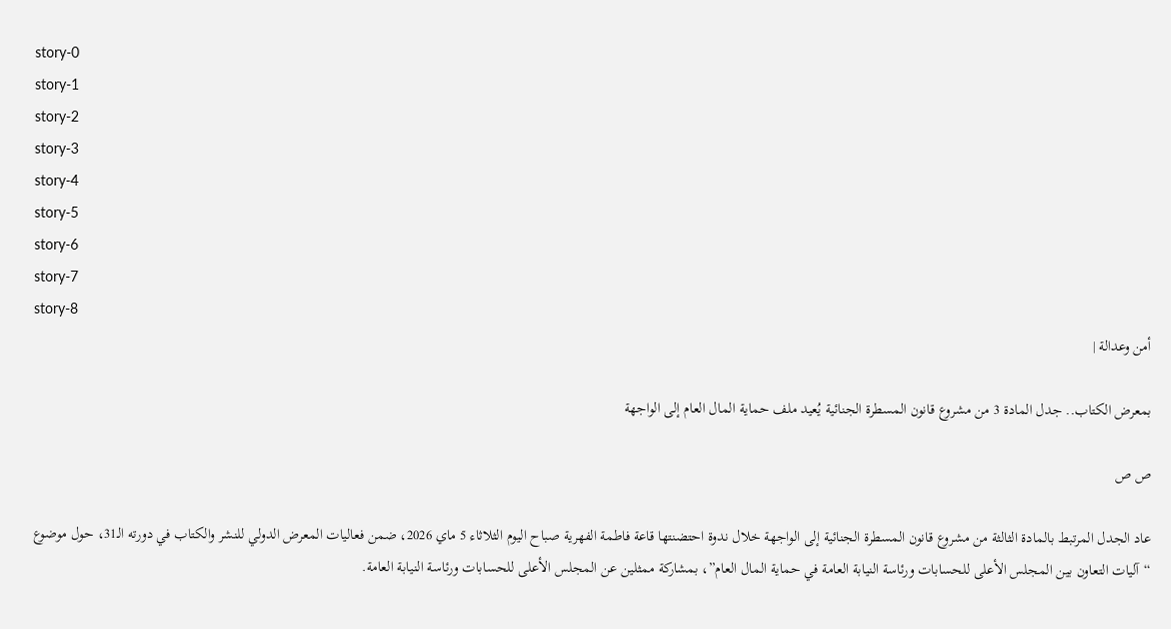story-0
story-1
story-2
story-3
story-4
story-5
story-6
story-7
story-8
أمن وعدالة |

بمعرض الكتاب.. جدل المادة 3 من مشروع قانون المسطرة الجنائية يُعيد ملف حماية المال العام إلى الواجهة

ص ص

عاد الجدل المرتبط بالمادة الثالثة من مشروع قانون المسطرة الجنائية إلى الواجهة خلال ندوة احتضنتها قاعة فاطمة الفهرية صباح اليوم الثلاثاء 5 ماي 2026، ضمن فعاليات المعرض الدولي للنشر والكتاب في دورته الـ31، حول موضوع “آليات التعاون بين المجلس الأعلى للحسابات ورئاسة النيابة العامة في حماية المال العام”، بمشاركة ممثلين عن المجلس الأعلى للحسابات ورئاسة النيابة العامة.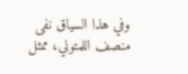وفي هذا السياق نفى منصف اللمتوني، ممثل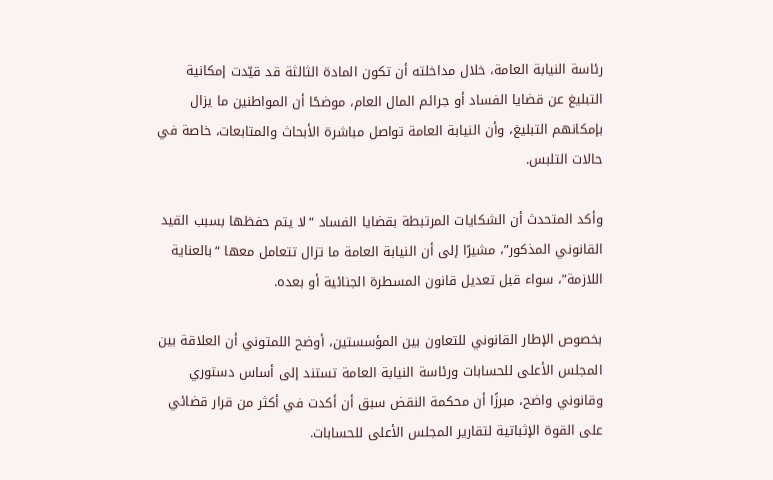رئاسة النيابة العامة، خلال مداخلته أن تكون المادة الثالثة قد قيّدت إمكانية التبليغ عن قضايا الفساد أو جرائم المال العام، موضحًا أن المواطنين ما يزال بإمكانهم التبليغ، وأن النيابة العامة تواصل مباشرة الأبحاث والمتابعات، خاصة في حالات التلبس.

وأكد المتحدث أن الشكايات المرتبطة بقضايا الفساد “لا يتم حفظها بسبب القيد القانوني المذكور”، مشيرًا إلى أن النيابة العامة ما تزال تتعامل معها “بالعناية اللازمة”، سواء قبل تعديل قانون المسطرة الجنائية أو بعده.

بخصوص الإطار القانوني للتعاون بين المؤسستين، أوضح اللمتوني أن العلاقة بين المجلس الأعلى للحسابات ورئاسة النيابة العامة تستند إلى أساس دستوري وقانوني واضح، مبرزًا أن محكمة النقض سبق أن أكدت في أكثر من قرار قضائي على القوة الإثباتية لتقارير المجلس الأعلى للحسابات.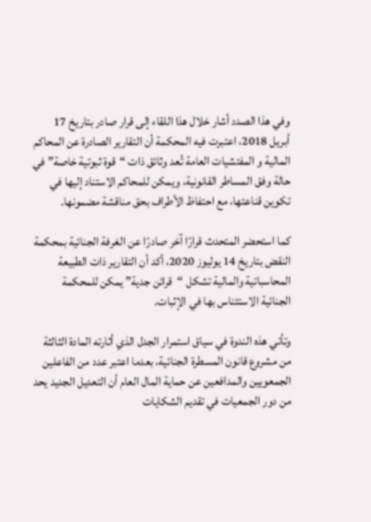وفي هذا الصدد أشار خلال هذا اللقاء إلى قرار صادر بتاريخ 17 أبريل 2018، اعتبرت فيه المحكمة أن التقارير الصادرة عن المحاكم المالية و المفتشيات العامة تُعد وثائق ذات “قوة ثبوتية خاصة” في حالة وفق المساطر القانونية، ويمكن للمحاكم الاستناد إليها في تكوين قناعتها، مع احتفاظ الأطراف بحق مناقشة مضمونها.

كما استحضر المتحدث قرارًا آخر صادرًا عن الغرفة الجنائية بمحكمة النقض بتاريخ 14 يوليوز 2020، أكد أن التقارير ذات الطبيعة المحاسباتية والمالية تشكل “قرائن جدية” يمكن للمحكمة الجنائية الاستئناس بها في الإثبات.

وتأتي هذه الندوة في سياق استمرار الجدل الذي أثارته المادة الثالثة من مشروع قانون المسطرة الجنائية، بعدما اعتبر عدد من الفاعلين الجمعويين والمدافعين عن حماية المال العام أن التعديل الجديد يحد من دور الجمعيات في تقديم الشكايات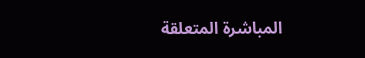المباشرة المتعلقة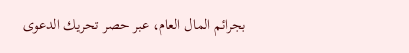بجرائم المال العام، عبر حصر تحريك الدعوى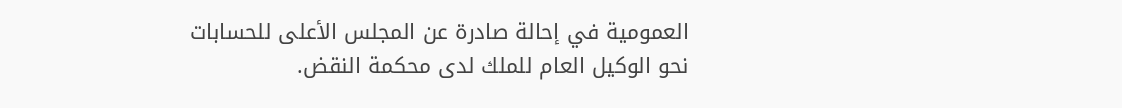العمومية في إحالة صادرة عن المجلس الأعلى للحسابات نحو الوكيل العام للملك لدى محكمة النقض.